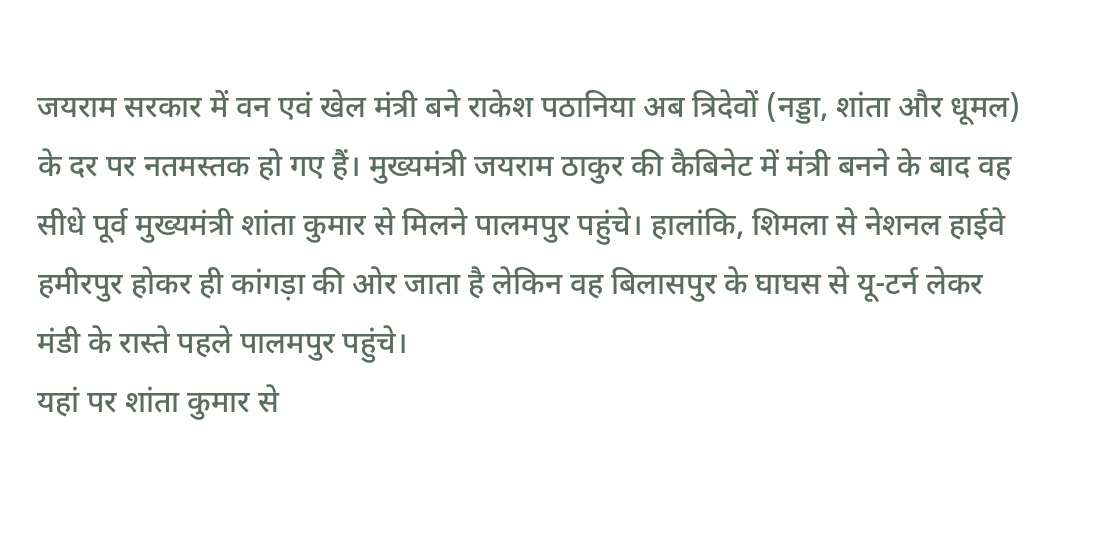जयराम सरकार में वन एवं खेल मंत्री बने राकेश पठानिया अब त्रिदेवों (नड्डा, शांता और धूमल) के दर पर नतमस्तक हो गए हैं। मुख्यमंत्री जयराम ठाकुर की कैबिनेट में मंत्री बनने के बाद वह सीधे पूर्व मुख्यमंत्री शांता कुमार से मिलने पालमपुर पहुंचे। हालांकि, शिमला से नेशनल हाईवे हमीरपुर होकर ही कांगड़ा की ओर जाता है लेकिन वह बिलासपुर के घाघस से यू-टर्न लेकर मंडी के रास्ते पहले पालमपुर पहुंचे।
यहां पर शांता कुमार से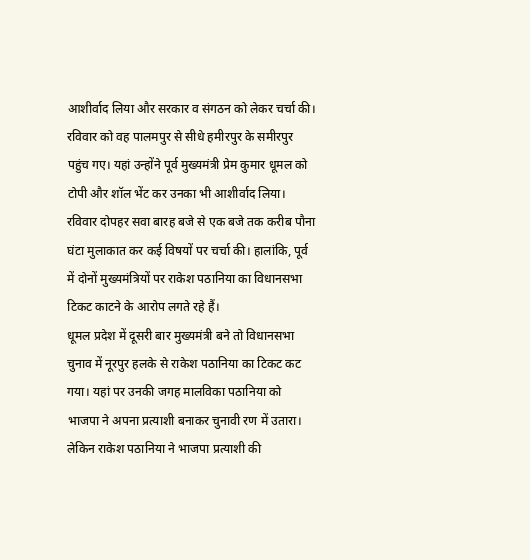आशीर्वाद लिया और सरकार व संगठन को लेकर चर्चा की। रविवार को वह पालमपुर से सीधे हमीरपुर के समीरपुर पहुंच गए। यहां उन्होंने पूर्व मुख्यमंत्री प्रेम कुमार धूमल को टोपी और शॉल भेंट कर उनका भी आशीर्वाद लिया। रविवार दोपहर सवा बारह बजे से एक बजे तक करीब पौना घंटा मुलाकात कर कई विषयों पर चर्चा की। हालांकि, पूर्व में दोनों मुख्यमंत्रियों पर राकेश पठानिया का विधानसभा टिकट काटने के आरोप लगते रहे हैं।
धूमल प्रदेश में दूसरी बार मुख्यमंत्री बने तो विधानसभा चुनाव में नूरपुर हलके से राकेश पठानिया का टिकट कट गया। यहां पर उनकी जगह मालविका पठानिया को भाजपा ने अपना प्रत्याशी बनाकर चुनावी रण में उतारा। लेकिन राकेश पठानिया ने भाजपा प्रत्याशी की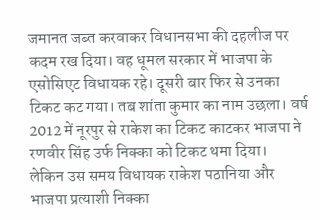जमानत जब्त करवाकर विधानसभा की दहलीज पर कदम रख दिया। वह धूमल सरकार में भाजपा के एसोसिएट विधायक रहे। दूसरी बार फिर से उनका टिकट कट गया। तब शांता कुमार का नाम उछला। वर्ष 2012 में नूरपुर से राकेश का टिकट काटकर भाजपा ने रणवीर सिंह उर्फ निक्का को टिकट थमा दिया।
लेकिन उस समय विधायक राकेश पठानिया और भाजपा प्रत्याशी निक्का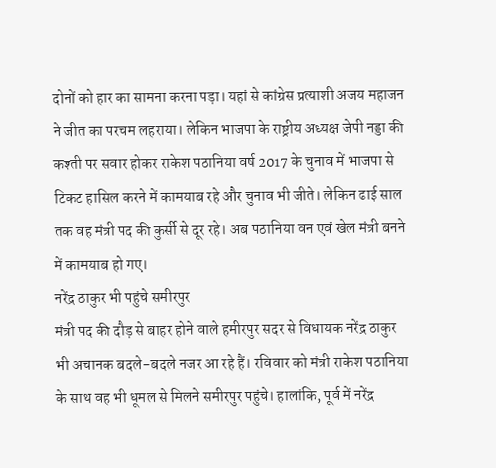दोनों को हार का सामना करना पड़ा। यहां से कांग्रेस प्रत्याशी अजय महाजन ने जीत का परचम लहराया। लेकिन भाजपा के राष्ट्रीय अध्यक्ष जेपी नड्डा की कश्ती पर सवार होकर राकेश पठानिया वर्ष 2017 के चुनाव में भाजपा से टिकट हासिल करने में कामयाब रहे और चुनाव भी जीते। लेकिन ढाई साल तक वह मंत्री पद की कुर्सी से दूर रहे। अब पठानिया वन एवं खेल मंत्री बनने में कामयाब हो गए।
नरेंद्र ठाकुर भी पहुंचे समीरपुर
मंत्री पद की दौड़ से बाहर होने वाले हमीरपुर सदर से विधायक नरेंद्र ठाकुर भी अचानक बदले-बदले नजर आ रहे हैं। रविवार को मंत्री राकेश पठानिया के साथ वह भी धूमल से मिलने समीरपुर पहुंचे। हालांकि, पूर्व में नरेंद्र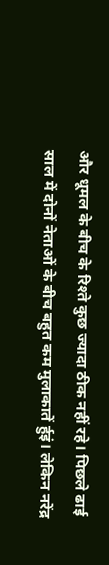और धूमल के बीच के रिश्ते कुछ ज्यादा ठीक नहीं रहे। पिछले ढाई साल में दोनों नेताओं के बीच बहुत कम मुलाकातें र्हुइं। लेकिन नरेंद्र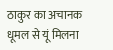ठाकुर का अचानक धूमल से यूं मिलना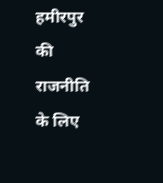हमीरपुर की राजनीति के लिए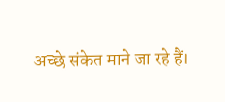अच्छे संकेत माने जा रहे हैं।